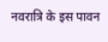नवरात्रि के इस पावन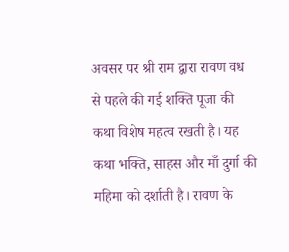अवसर पर श्री राम द्वारा रावण वध से पहले की गई शक्ति पूजा की कथा विशेष महत्व रखती है। यह कथा भक्ति, साहस और माँ दुर्गा की महिमा को दर्शाती है। रावण के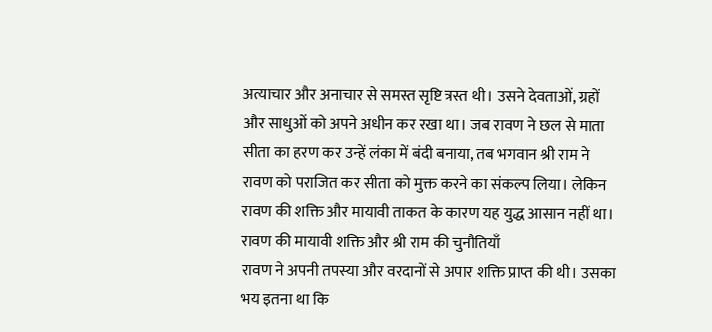अत्याचार और अनाचार से समस्त सृष्टि त्रस्त थी। उसने देवताओं, ग्रहों और साधुओं को अपने अधीन कर रखा था। जब रावण ने छल से माता सीता का हरण कर उन्हें लंका में बंदी बनाया, तब भगवान श्री राम ने रावण को पराजित कर सीता को मुक्त करने का संकल्प लिया। लेकिन रावण की शक्ति और मायावी ताकत के कारण यह युद्ध आसान नहीं था।
रावण की मायावी शक्ति और श्री राम की चुनौतियाँ
रावण ने अपनी तपस्या और वरदानों से अपार शक्ति प्राप्त की थी। उसका भय इतना था कि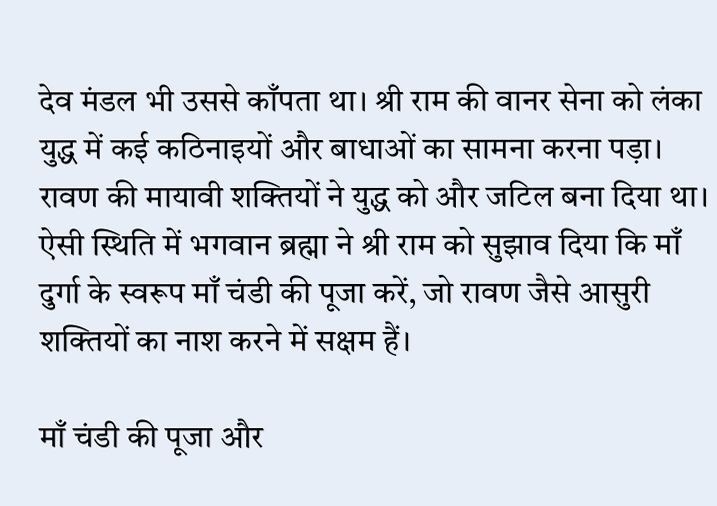देव मंडल भी उससे काँपता था। श्री राम की वानर सेना को लंका युद्ध में कई कठिनाइयों और बाधाओं का सामना करना पड़ा। रावण की मायावी शक्तियों ने युद्ध को और जटिल बना दिया था। ऐसी स्थिति में भगवान ब्रह्मा ने श्री राम को सुझाव दिया कि माँ दुर्गा के स्वरूप माँ चंडी की पूजा करें, जो रावण जैसे आसुरी शक्तियों का नाश करने में सक्षम हैं।

माँ चंडी की पूजा और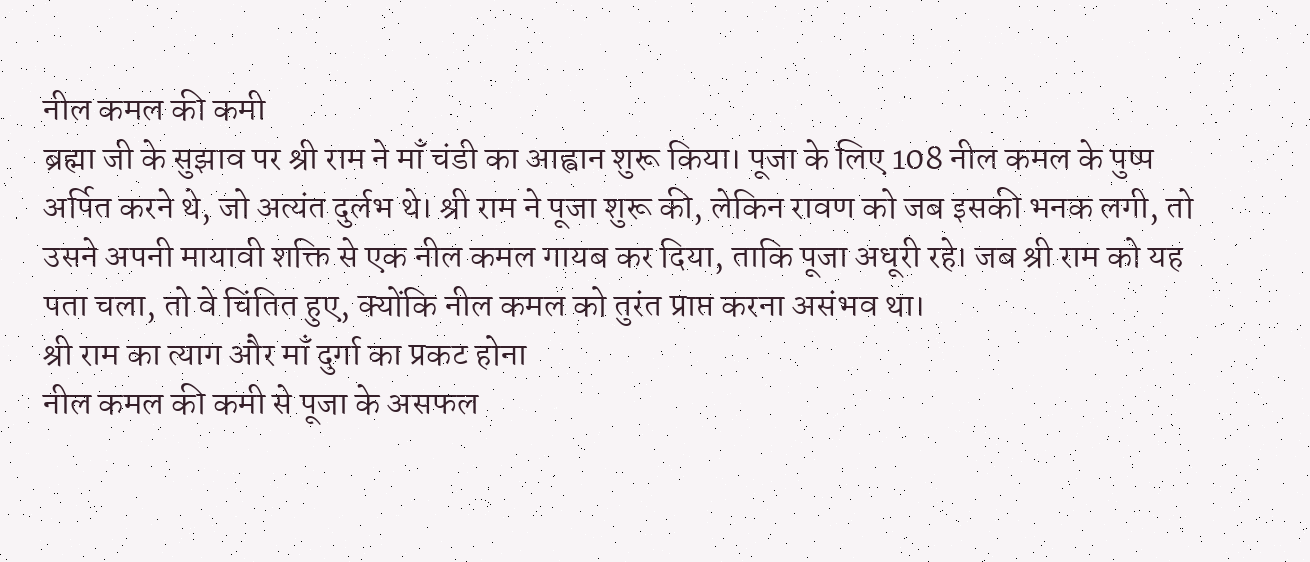नील कमल की कमी
ब्रह्मा जी के सुझाव पर श्री राम ने माँ चंडी का आह्वान शुरू किया। पूजा के लिए 108 नील कमल के पुष्प अर्पित करने थे, जो अत्यंत दुर्लभ थे। श्री राम ने पूजा शुरू की, लेकिन रावण को जब इसकी भनक लगी, तो उसने अपनी मायावी शक्ति से एक नील कमल गायब कर दिया, ताकि पूजा अधूरी रहे। जब श्री राम को यह पता चला, तो वे चिंतित हुए, क्योंकि नील कमल को तुरंत प्राप्त करना असंभव था।
श्री राम का त्याग और माँ दुर्गा का प्रकट होना
नील कमल की कमी से पूजा के असफल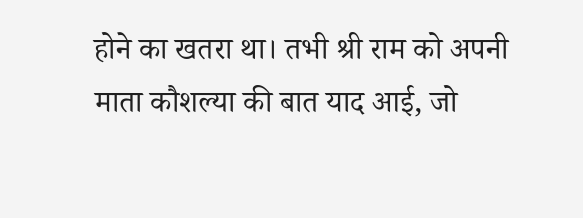होने का खतरा था। तभी श्री राम को अपनी माता कौशल्या की बात याद आई, जो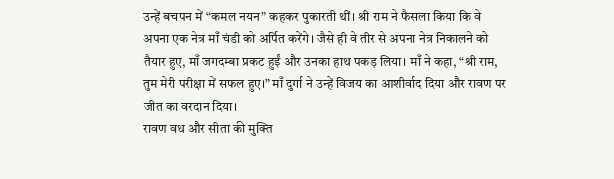उन्हें बचपन में “कमल नयन” कहकर पुकारती थीं। श्री राम ने फैसला किया कि वे अपना एक नेत्र माँ चंडी को अर्पित करेंगे। जैसे ही वे तीर से अपना नेत्र निकालने को तैयार हुए, माँ जगदम्बा प्रकट हुईं और उनका हाथ पकड़ लिया। माँ ने कहा, “श्री राम, तुम मेरी परीक्षा में सफल हुए।” माँ दुर्गा ने उन्हें विजय का आशीर्वाद दिया और रावण पर जीत का वरदान दिया।
रावण वध और सीता की मुक्ति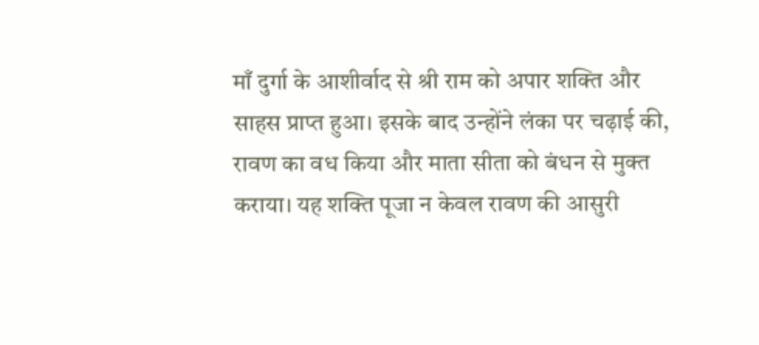माँ दुर्गा के आशीर्वाद से श्री राम को अपार शक्ति और साहस प्राप्त हुआ। इसके बाद उन्होंने लंका पर चढ़ाई की, रावण का वध किया और माता सीता को बंधन से मुक्त कराया। यह शक्ति पूजा न केवल रावण की आसुरी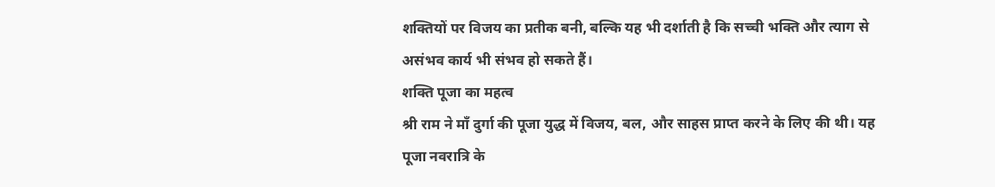शक्तियों पर विजय का प्रतीक बनी, बल्कि यह भी दर्शाती है कि सच्ची भक्ति और त्याग से असंभव कार्य भी संभव हो सकते हैं।
शक्ति पूजा का महत्व
श्री राम ने माँ दुर्गा की पूजा युद्ध में विजय, बल, और साहस प्राप्त करने के लिए की थी। यह पूजा नवरात्रि के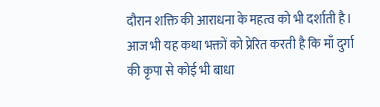दौरान शक्ति की आराधना के महत्व को भी दर्शाती है। आज भी यह कथा भक्तों को प्रेरित करती है कि माँ दुर्गा की कृपा से कोई भी बाधा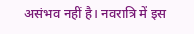असंभव नहीं है। नवरात्रि में इस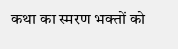कथा का स्मरण भक्तों को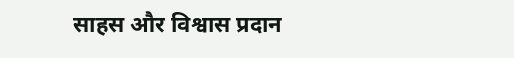साहस और विश्वास प्रदान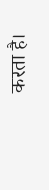करता है।